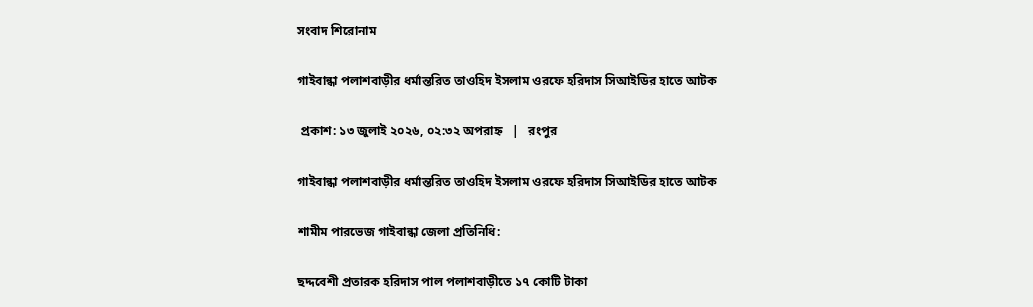সংবাদ শিরোনাম

গাইবান্ধা পলাশবাড়ীর ধর্মান্তরিত তাওহিদ ইসলাম ওরফে হরিদাস সিআইডির হাতে আটক

 প্রকাশ: ১৩ জুলাই ২০২৬, ০২:৩২ অপরাহ্ন   |   রংপুর

গাইবান্ধা পলাশবাড়ীর ধর্মান্তরিত তাওহিদ ইসলাম ওরফে হরিদাস সিআইডির হাতে আটক

শামীম পারভেজ গাইবান্ধা জেলা প্রতিনিধি:

ছদ্দবেশী প্রতারক হরিদাস পাল পলাশবাড়ীতে ১৭ কোটি টাকা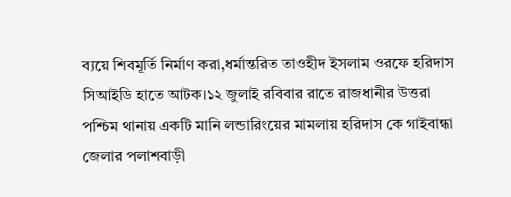ব্যয়ে শিবমূর্তি নির্মাণ করা,ধর্মান্তরিত তাওহীদ ইসলাম ওরফে হরিদাস সিআইডি হাতে আটক।১২ জুলাই রবিবার রাতে রাজধানীর উত্তরা পশ্চিম থানায় একটি মানি লন্ডারিংয়ের মামলায় হরিদাস কে গাইবান্ধা জেলার পলাশবাড়ী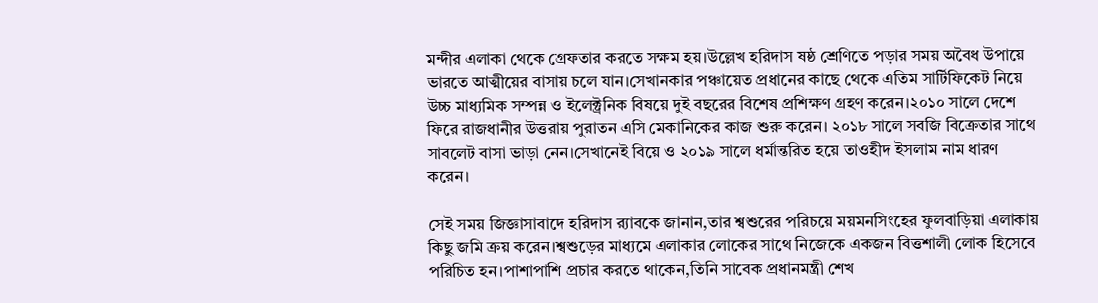মন্দীর এলাকা থেকে গ্রেফতার করতে সক্ষম হয়।উল্লেখ হরিদাস ষষ্ঠ শ্রেণিতে পড়ার সময় অবৈধ উপায়ে ভারতে আত্মীয়ের বাসায় চলে যান।সেখানকার পঞ্চায়েত প্রধানের কাছে থেকে এতিম সার্টিফিকেট নিয়ে উচ্চ মাধ্যমিক সম্পন্ন ও ইলেক্ট্রনিক বিষয়ে দুই বছরের বিশেষ প্রশিক্ষণ গ্রহণ করেন।২০১০ সালে দেশে ফিরে রাজধানীর উত্তরায় পুরাতন এসি মেকানিকের কাজ শুরু করেন। ২০১৮ সালে সবজি বিক্রেতার সাথে সাবলেট বাসা ভাড়া নেন।সেখানেই বিয়ে ও ২০১৯ সালে ধর্মান্তরিত হয়ে তাওহীদ ইসলাম নাম ধারণ করেন।

সেই সময় জিজ্ঞাসাবাদে হরিদাস র‍্যাবকে জানান,তার শ্বশুরের পরিচয়ে ময়মনসিংহের ফুলবাড়িয়া এলাকায় কিছু জমি ক্রয় করেন।শ্বশুড়ের মাধ্যমে এলাকার লোকের সাথে নিজেকে একজন বিত্তশালী লোক হিসেবে পরিচিত হন।পাশাপাশি প্রচার করতে থাকেন,তিনি সাবেক প্রধানমন্ত্রী শেখ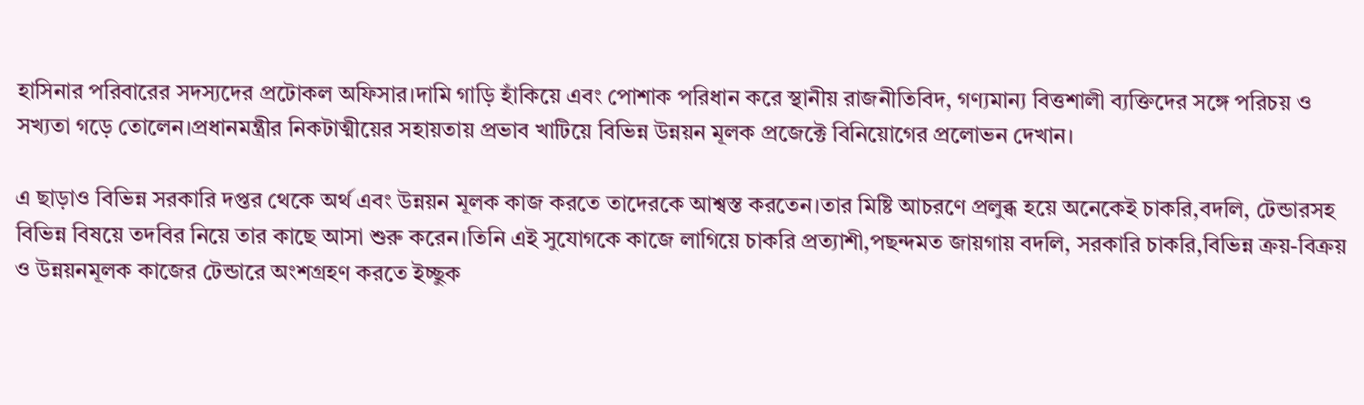হাসিনার পরিবারের সদস্যদের প্রটোকল অফিসার।দামি গাড়ি হাঁকিয়ে এবং পোশাক পরিধান করে স্থানীয় রাজনীতিবিদ, গণ্যমান্য বিত্তশালী ব্যক্তিদের সঙ্গে পরিচয় ও সখ্যতা গড়ে তোলেন।প্রধানমন্ত্রীর নিকটাত্মীয়ের সহায়তায় প্রভাব খাটিয়ে বিভিন্ন উন্নয়ন মূলক প্রজেক্টে বিনিয়োগের প্রলোভন দেখান।

এ ছাড়াও বিভিন্ন সরকারি দপ্তর থেকে অর্থ এবং উন্নয়ন মূলক কাজ করতে তাদেরকে আশ্বস্ত করতেন।তার মিষ্টি আচরণে প্রলুব্ধ হয়ে অনেকেই চাকরি,বদলি, টেন্ডারসহ বিভিন্ন বিষয়ে তদবির নিয়ে তার কাছে আসা শুরু করেন।তিনি এই সুযোগকে কাজে লাগিয়ে চাকরি প্রত্যাশী,পছন্দমত জায়গায় বদলি, সরকারি চাকরি,বিভিন্ন ক্রয়-বিক্রয় ও উন্নয়নমূলক কাজের টেন্ডারে অংশগ্রহণ করতে ইচ্ছুক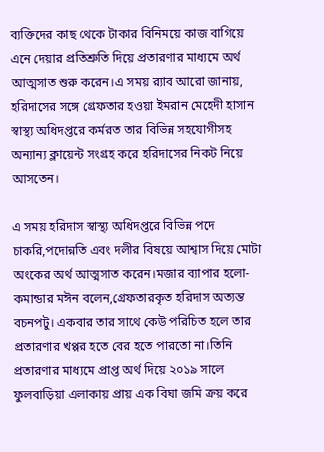ব্যক্তিদের কাছ থেকে টাকার বিনিময়ে কাজ বাগিয়ে এনে দেয়ার প্রতিশ্রুতি দিয়ে প্রতারণার মাধ্যমে অর্থ আত্মসাত শুরু করেন।এ সময় র‍্যাব আরো জানায়, হরিদাসের সঙ্গে গ্রেফতার হওয়া ইমরান মেহেদী হাসান স্বাস্থ্য অধিদপ্তরে কর্মরত তার বিভিন্ন সহযোগীসহ অন্যান্য ক্লায়েন্ট সংগ্রহ করে হরিদাসের নিকট নিয়ে আসতেন।

এ সময় হরিদাস স্বাস্থ্য অধিদপ্তরে বিভিন্ন পদে চাকরি,পদোন্নতি এবং দলীর বিষয়ে আশ্বাস দিয়ে মোটা অংকের অর্থ আত্মসাত করেন।মজার ব্যাপার হলো-কমান্ডার মঈন বলেন,গ্রেফতারকৃত হরিদাস অত্যন্ত বচনপটু। একবার তার সাথে কেউ পরিচিত হলে তার প্রতারণার খপ্পর হতে বের হতে পারতো না।তিনি প্রতারণার মাধ্যমে প্রাপ্ত অর্থ দিয়ে ২০১৯ সালে ফুলবাড়িয়া এলাকায় প্রায় এক বিঘা জমি ক্রয় করে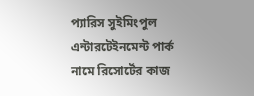প্যারিস সুইমিংপুল এন্টারটেইনমেন্ট পার্ক নামে রিসোর্টের কাজ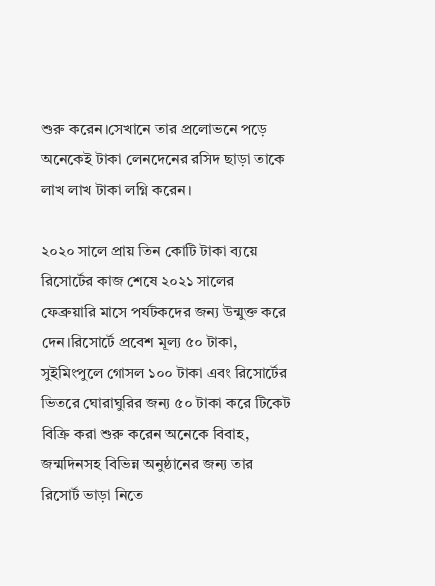শুরু করেন।সেখানে তার প্রলোভনে পড়ে অনেকেই টাকা লেনদেনের রসিদ ছাড়া তাকে লাখ লাখ টাকা লগ্নি করেন।

২০২০ সালে প্রায় তিন কোটি টাকা ব্যয়ে রিসোর্টের কাজ শেষে ২০২১ সালের ফেব্রুয়ারি মাসে পর্যটকদের জন্য উন্মুক্ত করে দেন।রিসোর্টে প্রবেশ মূল্য ৫০ টাকা, সুইমিংপুলে গোসল ১০০ টাকা এবং রিসোর্টের ভিতরে ঘোরাঘুরির জন্য ৫০ টাকা করে টিকেট বিক্রি করা শুরু করেন অনেকে বিবাহ, জন্মদিনসহ বিভিন্ন অনুষ্ঠানের জন্য তার রিসোর্ট ভাড়া নিতে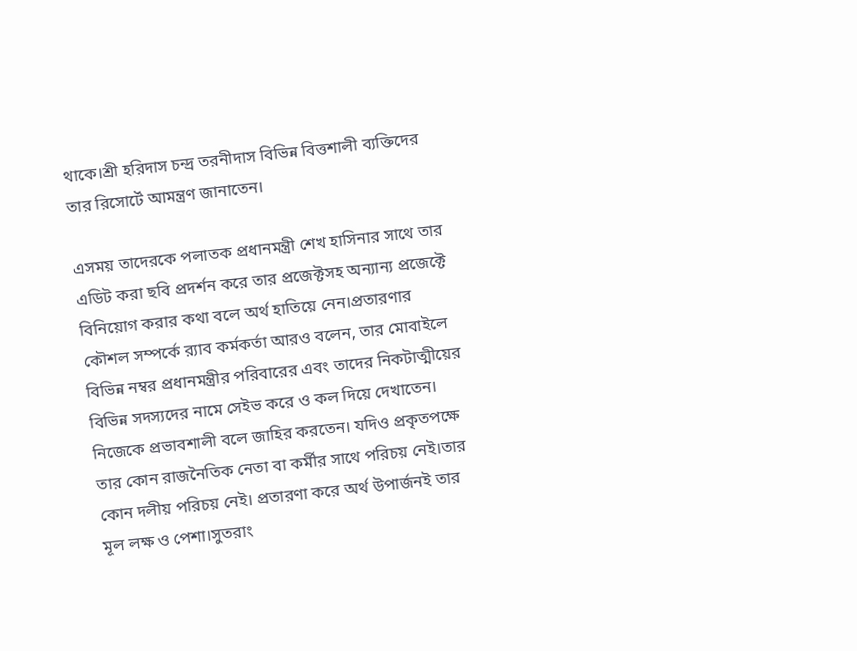থাকে।শ্রী হরিদাস চন্দ্র তরনীদাস বিভিন্ন বিত্তশালী ব্যক্তিদের তার রিসোর্টে আমন্ত্রণ জানাতেন।

এসময় তাদেরকে পলাতক প্রধানমন্ত্রী শেখ হাসিনার সাথে তার এডিট করা ছবি প্রদর্শন করে তার প্রজেক্টসহ অন্যান্য প্রজেক্টে বিনিয়োগ করার কথা বলে অর্থ হাতিয়ে নেন।প্রতারণার কৌশল সম্পর্কে র‍্যাব কর্মকর্তা আরও বলেন, তার মোবাইলে বিভিন্ন নম্বর প্রধানমন্ত্রীর পরিবারের এবং তাদের নিকটাত্মীয়ের বিভিন্ন সদস্যদের নামে সেইভ করে ও কল দিয়ে দেখাতেন। নিজেকে প্রভাবশালী বলে জাহির করতেন। যদিও প্রকৃতপক্ষে তার কোন রাজনৈতিক নেতা বা কর্মীর সাথে পরিচয় নেই।তার কোন দলীয় পরিচয় নেই। প্রতারণা করে অর্থ উপার্জনই তার মূল লক্ষ ও পেশা।সুতরাং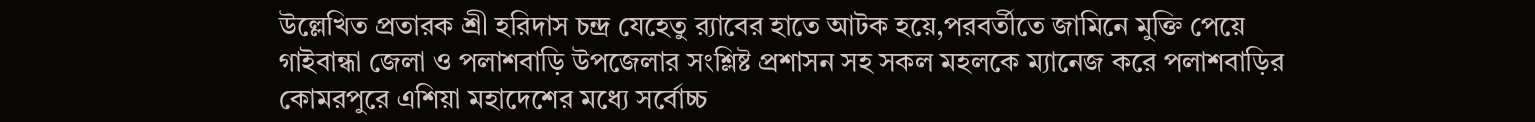উল্লেখিত প্রতারক শ্রী হরিদাস চন্দ্র যেহেতু র‍্যাবের হাতে আটক হয়ে,পরবর্তীতে জামিনে মুক্তি পেয়ে গাইবান্ধা জেলা ও পলাশবাড়ি উপজেলার সংশ্লিষ্ট প্রশাসন সহ সকল মহলকে ম্যানেজ করে পলাশবাড়ির কোমরপুরে এশিয়া মহাদেশের মধ্যে সর্বোচ্চ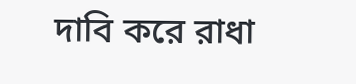দাবি করে রাধা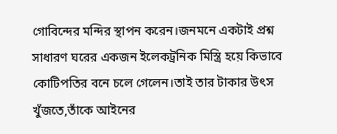গোবিন্দের মন্দির স্থাপন করেন।জনমনে একটাই প্রশ্ন সাধারণ ঘরের একজন ইলেকট্রনিক মিস্ত্রি হয়ে কিভাবে কোটিপতির বনে চলে গেলেন।তাই তার টাকার উৎস খুঁজতে,তাঁকে আইনের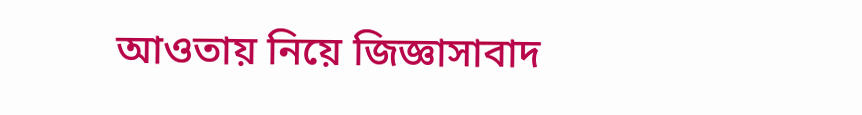আওতায় নিয়ে জিজ্ঞাসাবাদ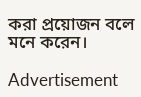করা প্রয়োজন বলে মনে করেন।

Advertisement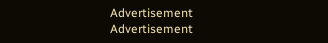Advertisement
Advertisement